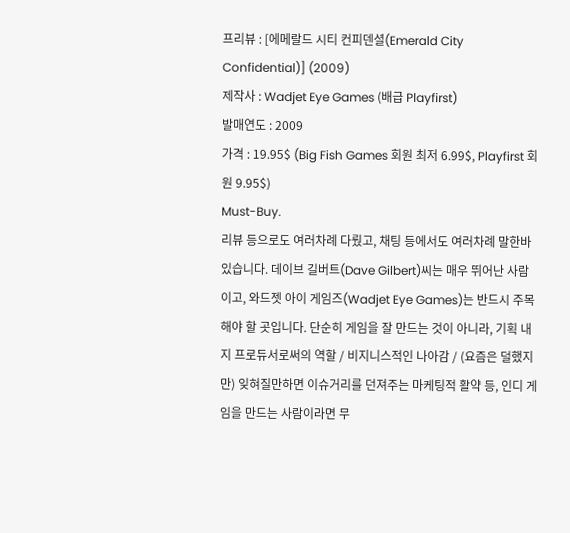프리뷰 : [에메랄드 시티 컨피덴셜(Emerald City Confidential)] (2009)
제작사 : Wadjet Eye Games (배급 Playfirst)
발매연도 : 2009
가격 : 19.95$ (Big Fish Games 회원 최저 6.99$, Playfirst 회원 9.95$)
Must-Buy.
리뷰 등으로도 여러차례 다뤘고, 채팅 등에서도 여러차례 말한바 있습니다. 데이브 길버트(Dave Gilbert)씨는 매우 뛰어난 사람이고, 와드젯 아이 게임즈(Wadjet Eye Games)는 반드시 주목해야 할 곳입니다. 단순히 게임을 잘 만드는 것이 아니라, 기획 내지 프로듀서로써의 역할 / 비지니스적인 나아감 / (요즘은 덜했지만) 잊혀질만하면 이슈거리를 던져주는 마케팅적 활약 등, 인디 게임을 만드는 사람이라면 무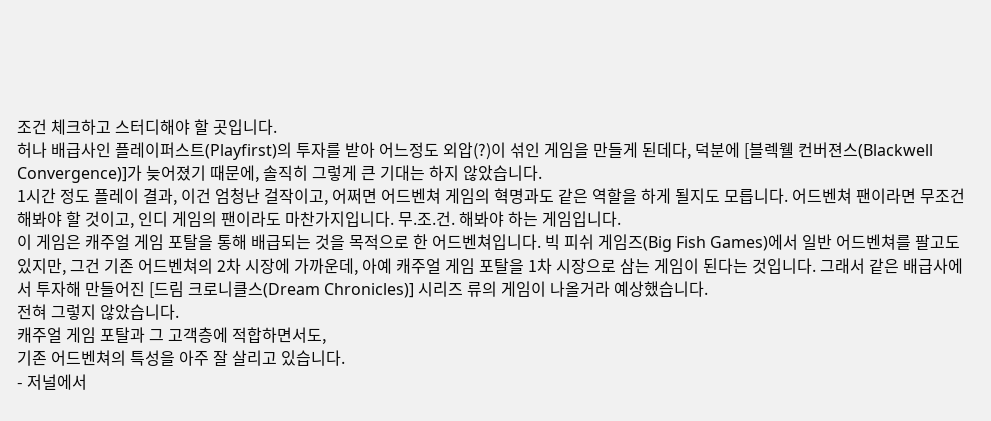조건 체크하고 스터디해야 할 곳입니다.
허나 배급사인 플레이퍼스트(Playfirst)의 투자를 받아 어느정도 외압(?)이 섞인 게임을 만들게 된데다, 덕분에 [블렉웰 컨버젼스(Blackwell Convergence)]가 늦어졌기 때문에, 솔직히 그렇게 큰 기대는 하지 않았습니다.
1시간 정도 플레이 결과, 이건 엄청난 걸작이고, 어쩌면 어드벤쳐 게임의 혁명과도 같은 역할을 하게 될지도 모릅니다. 어드벤쳐 팬이라면 무조건 해봐야 할 것이고, 인디 게임의 팬이라도 마찬가지입니다. 무.조.건. 해봐야 하는 게임입니다.
이 게임은 캐주얼 게임 포탈을 통해 배급되는 것을 목적으로 한 어드벤쳐입니다. 빅 피쉬 게임즈(Big Fish Games)에서 일반 어드벤쳐를 팔고도 있지만, 그건 기존 어드벤쳐의 2차 시장에 가까운데, 아예 캐주얼 게임 포탈을 1차 시장으로 삼는 게임이 된다는 것입니다. 그래서 같은 배급사에서 투자해 만들어진 [드림 크로니클스(Dream Chronicles)] 시리즈 류의 게임이 나올거라 예상했습니다.
전혀 그렇지 않았습니다.
캐주얼 게임 포탈과 그 고객층에 적합하면서도,
기존 어드벤쳐의 특성을 아주 잘 살리고 있습니다.
- 저널에서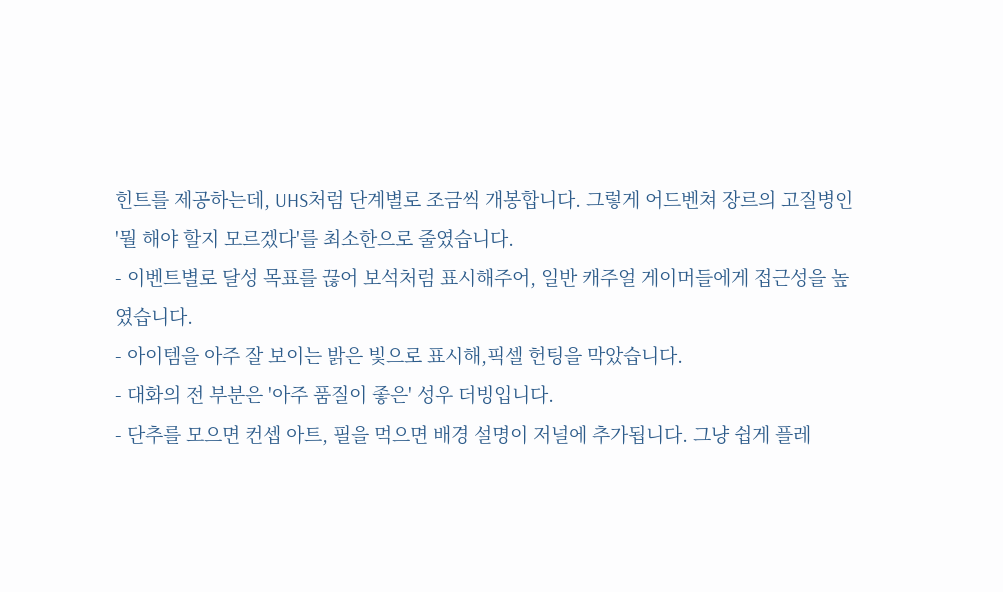힌트를 제공하는데, UHS처럼 단계별로 조금씩 개봉합니다. 그렇게 어드벤쳐 장르의 고질병인 '뭘 해야 할지 모르겠다'를 최소한으로 줄였습니다.
- 이벤트별로 달성 목표를 끊어 보석처럼 표시해주어, 일반 캐주얼 게이머들에게 접근성을 높였습니다.
- 아이템을 아주 잘 보이는 밝은 빛으로 표시해,픽셀 헌팅을 막았습니다.
- 대화의 전 부분은 '아주 품질이 좋은' 성우 더빙입니다.
- 단추를 모으면 컨셉 아트, 필을 먹으면 배경 설명이 저널에 추가됩니다. 그냥 쉽게 플레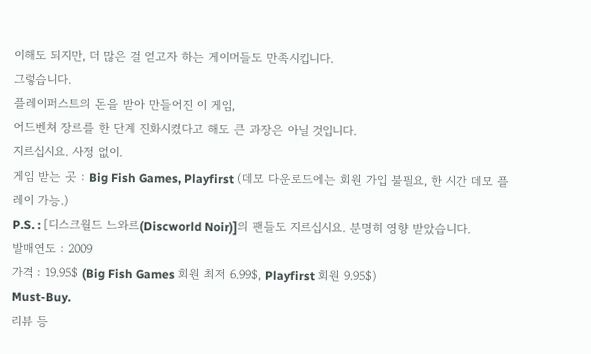이해도 되지만, 더 많은 걸 얻고자 하는 게이머들도 만족시킵니다.
그렇습니다.
플레이퍼스트의 돈을 받아 만들어진 이 게임,
어드벤쳐 장르를 한 단계 진화시켰다고 해도 큰 과장은 아닐 것입니다.
지르십시요. 사정 없이.
게임 받는 곳 : Big Fish Games, Playfirst (데모 다운로드에는 회원 가입 불필요, 한 시간 데모 플레이 가능.)
P.S. : [디스크월드 느와르(Discworld Noir)]의 팬들도 지르십시요. 분명히 영향 받았습니다.
발매연도 : 2009
가격 : 19.95$ (Big Fish Games 회원 최저 6.99$, Playfirst 회원 9.95$)
Must-Buy.
리뷰 등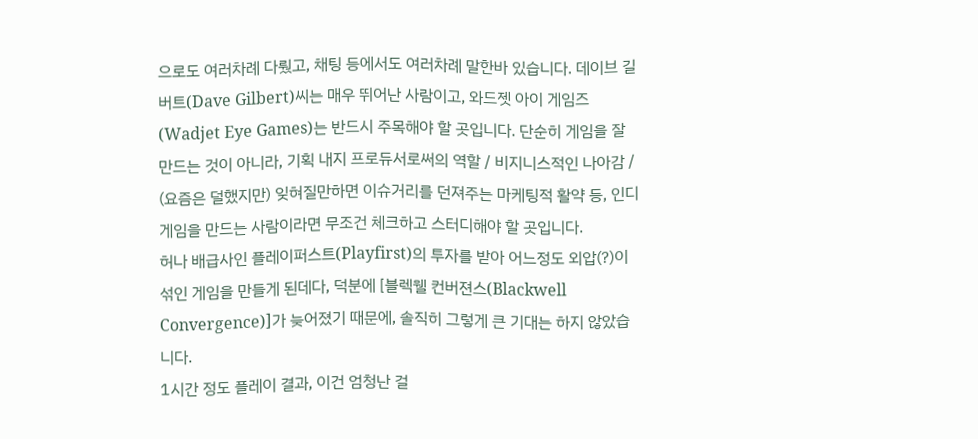으로도 여러차례 다뤘고, 채팅 등에서도 여러차례 말한바 있습니다. 데이브 길버트(Dave Gilbert)씨는 매우 뛰어난 사람이고, 와드젯 아이 게임즈(Wadjet Eye Games)는 반드시 주목해야 할 곳입니다. 단순히 게임을 잘 만드는 것이 아니라, 기획 내지 프로듀서로써의 역할 / 비지니스적인 나아감 / (요즘은 덜했지만) 잊혀질만하면 이슈거리를 던져주는 마케팅적 활약 등, 인디 게임을 만드는 사람이라면 무조건 체크하고 스터디해야 할 곳입니다.
허나 배급사인 플레이퍼스트(Playfirst)의 투자를 받아 어느정도 외압(?)이 섞인 게임을 만들게 된데다, 덕분에 [블렉웰 컨버젼스(Blackwell Convergence)]가 늦어졌기 때문에, 솔직히 그렇게 큰 기대는 하지 않았습니다.
1시간 정도 플레이 결과, 이건 엄청난 걸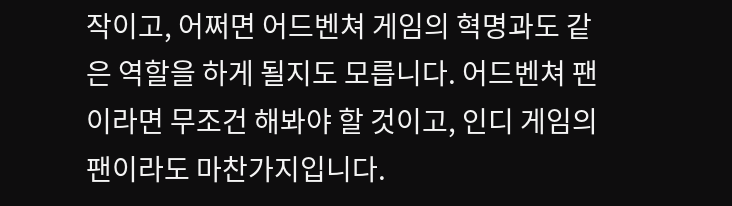작이고, 어쩌면 어드벤쳐 게임의 혁명과도 같은 역할을 하게 될지도 모릅니다. 어드벤쳐 팬이라면 무조건 해봐야 할 것이고, 인디 게임의 팬이라도 마찬가지입니다.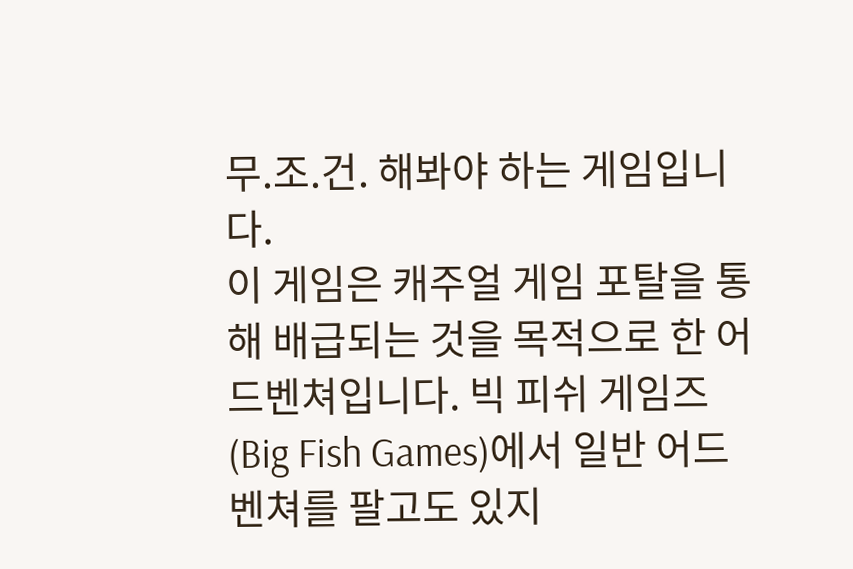무.조.건. 해봐야 하는 게임입니다.
이 게임은 캐주얼 게임 포탈을 통해 배급되는 것을 목적으로 한 어드벤쳐입니다. 빅 피쉬 게임즈(Big Fish Games)에서 일반 어드벤쳐를 팔고도 있지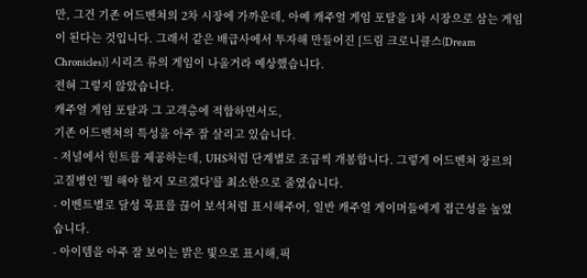만, 그건 기존 어드벤쳐의 2차 시장에 가까운데, 아예 캐주얼 게임 포탈을 1차 시장으로 삼는 게임이 된다는 것입니다. 그래서 같은 배급사에서 투자해 만들어진 [드림 크로니클스(Dream Chronicles)] 시리즈 류의 게임이 나올거라 예상했습니다.
전혀 그렇지 않았습니다.
캐주얼 게임 포탈과 그 고객층에 적합하면서도,
기존 어드벤쳐의 특성을 아주 잘 살리고 있습니다.
- 저널에서 힌트를 제공하는데, UHS처럼 단계별로 조금씩 개봉합니다. 그렇게 어드벤쳐 장르의 고질병인 '뭘 해야 할지 모르겠다'를 최소한으로 줄였습니다.
- 이벤트별로 달성 목표를 끊어 보석처럼 표시해주어, 일반 캐주얼 게이머들에게 접근성을 높였습니다.
- 아이템을 아주 잘 보이는 밝은 빛으로 표시해,픽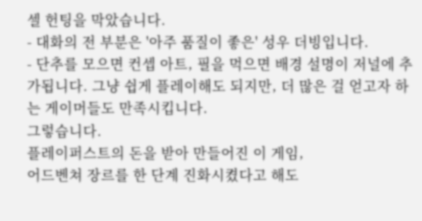셀 헌팅을 막았습니다.
- 대화의 전 부분은 '아주 품질이 좋은' 성우 더빙입니다.
- 단추를 모으면 컨셉 아트, 필을 먹으면 배경 설명이 저널에 추가됩니다. 그냥 쉽게 플레이해도 되지만, 더 많은 걸 얻고자 하는 게이머들도 만족시킵니다.
그렇습니다.
플레이퍼스트의 돈을 받아 만들어진 이 게임,
어드벤쳐 장르를 한 단계 진화시켰다고 해도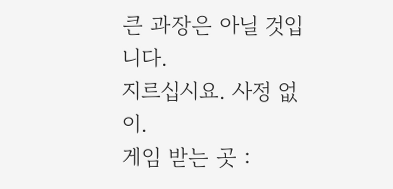큰 과장은 아닐 것입니다.
지르십시요. 사정 없이.
게임 받는 곳 :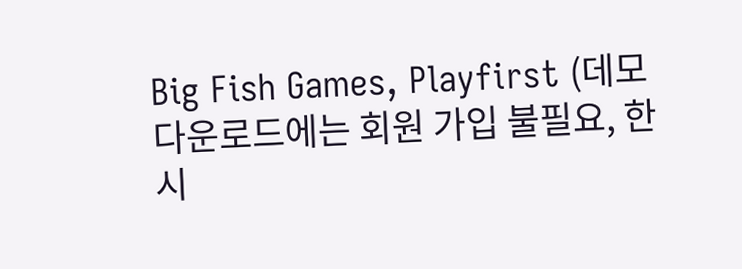Big Fish Games, Playfirst (데모 다운로드에는 회원 가입 불필요, 한 시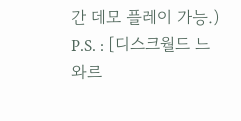간 데모 플레이 가능.)
P.S. : [디스크월드 느와르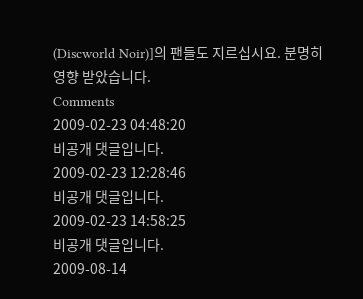(Discworld Noir)]의 팬들도 지르십시요. 분명히 영향 받았습니다.
Comments
2009-02-23 04:48:20
비공개 댓글입니다.
2009-02-23 12:28:46
비공개 댓글입니다.
2009-02-23 14:58:25
비공개 댓글입니다.
2009-08-14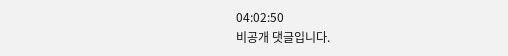04:02:50
비공개 댓글입니다.